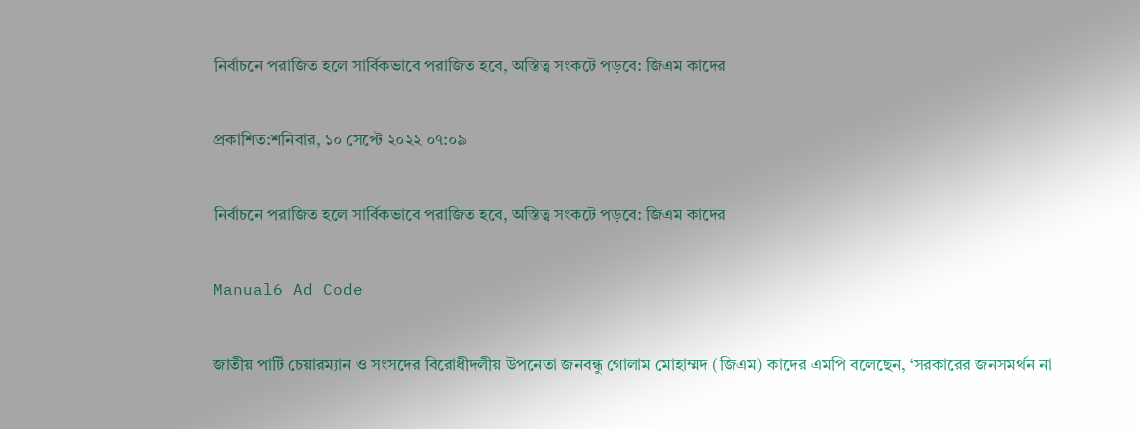নির্বাচনে পরাজিত হলে সার্বিকভাবে পরাজিত হবে, অস্তিত্ব সংকটে পড়বে: জিএম কাদের

প্রকাশিত:শনিবার, ১০ সেপ্টে ২০২২ ০৭:০৯

নির্বাচনে পরাজিত হলে সার্বিকভাবে পরাজিত হবে, অস্তিত্ব সংকটে পড়বে: জিএম কাদের

Manual6 Ad Code

জাতীয় পার্টি চেয়ারম্যান ও সংসদের বিরোধীদলীয় উপনেতা জনবন্ধু গোলাম মোহাম্মদ (জিএম) কাদের এমপি বলেছেন, ‘সরকারের জনসমর্থন না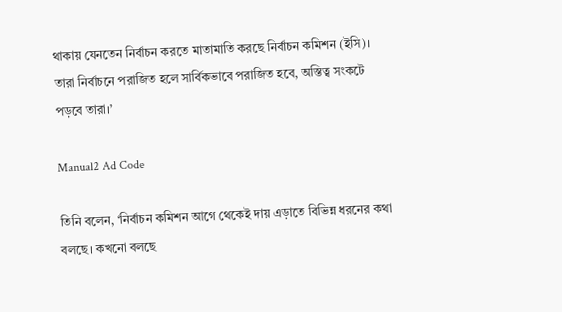থাকায় যেনতেন নির্বাচন করতে মাতামাতি করছে নির্বাচন কমিশন (ইসি)। তারা নির্বাচনে পরাজিত হলে সার্বিকভাবে পরাজিত হবে, অস্তিত্ব সংকটে পড়বে তারা।’

Manual2 Ad Code

তিনি বলেন, ‘নির্বাচন কমিশন আগে থেকেই দায় এড়াতে বিভিন্ন ধরনের কথা বলছে। কখনো বলছে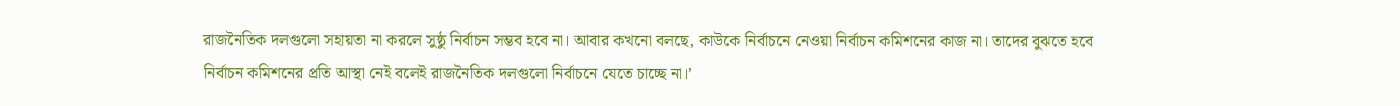রাজনৈতিক দলগুলো সহায়তা না করলে সুষ্ঠু নির্বাচন সম্ভব হবে না। আবার কখনো বলছে, কাউকে নির্বাচনে নেওয়া নির্বাচন কমিশনের কাজ না। তাদের বুঝতে হবে নির্বাচন কমিশনের প্রতি আস্থা নেই বলেই রাজনৈতিক দলগুলো নির্বাচনে যেতে চাচ্ছে না।’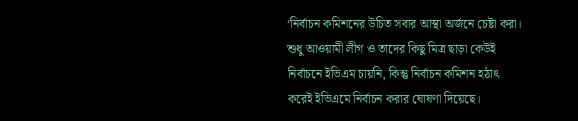‘নির্বাচন কমিশনের উচিত সবার আস্থা অর্জনে চেষ্টা করা। শুধু আওয়ামী লীগ ও তাদের কিছু মিত্র ছাড়া কেউই নির্বাচনে ইভিএম চায়নি, কিন্তু নির্বাচন কমিশন হঠাৎ করেই ইভিএমে নির্বাচন করার ঘোষণা দিয়েছে।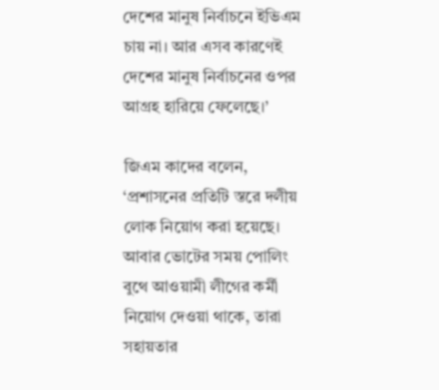দেশের মানুষ নির্বাচনে ইভিএম চায় না। আর এসব কারণেই দেশের মানুষ নির্বাচনের ওপর আগ্রহ হারিয়ে ফেলেছে।’

জিএম কাদের বলেন, ‘প্রশাসনের প্রতিটি স্তরে দলীয় লোক নিয়োগ করা হয়েছে। আবার ভোটের সময় পোলিং বুথে আওয়ামী লীগের কর্মী নিয়োগ দেওয়া থাকে, তারা সহায়তার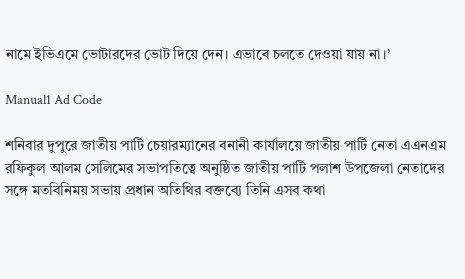নামে ইভিএমে ভোটারদের ভোট দিয়ে দেন। এভাবে চলতে দেওয়া যায় না।’

Manual1 Ad Code

শনিবার দুপুরে জাতীয় পার্টি চেয়ারম্যানের বনানী কার্যালয়ে জাতীয় পার্টি নেতা এএনএম রফিকুল আলম সেলিমের সভাপতিত্বে অনুষ্ঠিত জাতীয় পার্টি পলাশ উপজেলা নেতাদের সঙ্গে মতবিনিময় সভায় প্রধান অতিথির বক্তব্যে তিনি এসব কথা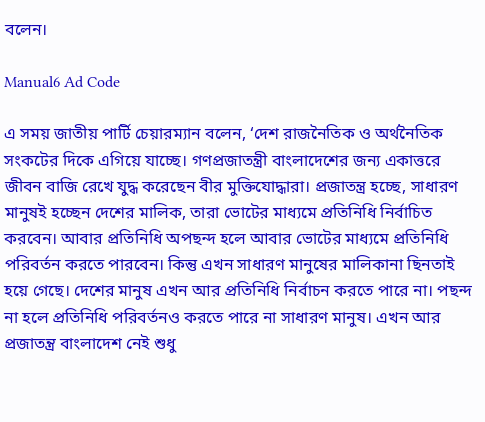বলেন।

Manual6 Ad Code

এ সময় জাতীয় পার্টি চেয়ারম্যান বলেন, ‘দেশ রাজনৈতিক ও অর্থনৈতিক সংকটের দিকে এগিয়ে যাচ্ছে। গণপ্রজাতন্ত্রী বাংলাদেশের জন্য একাত্তরে জীবন বাজি রেখে যুদ্ধ করেছেন বীর মুক্তিযোদ্ধারা। প্রজাতন্ত্র হচ্ছে, সাধারণ মানুষই হচ্ছেন দেশের মালিক, তারা ভোটের মাধ্যমে প্রতিনিধি নির্বাচিত করবেন। আবার প্রতিনিধি অপছন্দ হলে আবার ভোটের মাধ্যমে প্রতিনিধি পরিবর্তন করতে পারবেন। কিন্তু এখন সাধারণ মানুষের মালিকানা ছিনতাই হয়ে গেছে। দেশের মানুষ এখন আর প্রতিনিধি নির্বাচন করতে পারে না। পছন্দ না হলে প্রতিনিধি পরিবর্তনও করতে পারে না সাধারণ মানুষ। এখন আর প্রজাতন্ত্র বাংলাদেশ নেই শুধু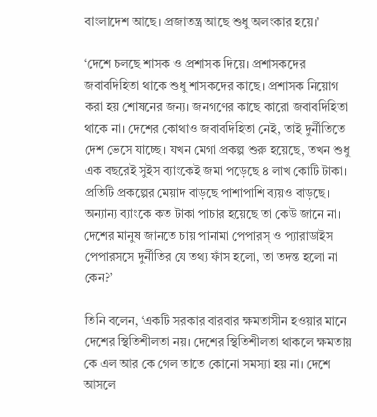বাংলাদেশ আছে। প্রজাতন্ত্র আছে শুধু অলংকার হয়ে।’

‘দেশে চলছে শাসক ও প্রশাসক দিয়ে। প্রশাসকদের জবাবদিহিতা থাকে শুধু শাসকদের কাছে। প্রশাসক নিয়োগ করা হয় শোষনের জন্য। জনগণের কাছে কারো জবাবদিহিতা থাকে না। দেশের কোথাও জবাবদিহিতা নেই, তাই দুর্নীতিতে দেশ ভেসে যাচ্ছে। যখন মেগা প্রকল্প শুরু হয়েছে, তখন শুধু এক বছরেই সুইস ব্যাংকেই জমা পড়েছে ৪ লাখ কোটি টাকা। প্রতিটি প্রকল্পের মেয়াদ বাড়ছে পাশাপাশি ব্যয়ও বাড়ছে। অন্যান্য ব্যাংকে কত টাকা পাচার হয়েছে তা কেউ জানে না। দেশের মানুষ জানতে চায় পানামা পেপারস্ ও প্যারাডাইস পেপারসসে দুর্নীতির যে তথ্য ফাঁস হলো, তা তদন্ত হলো না কেন?’

তিনি বলেন, ‘একটি সরকার বারবার ক্ষমতাসীন হওয়ার মানে দেশের স্থিতিশীলতা নয়। দেশের স্থিতিশীলতা থাকলে ক্ষমতায় কে এল আর কে গেল তাতে কোনো সমস্যা হয় না। দেশে আসলে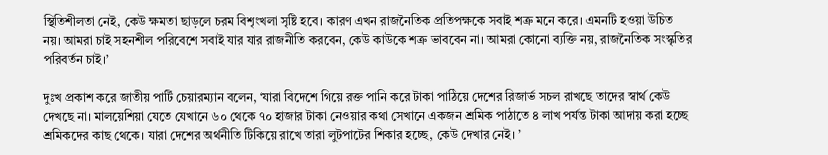স্থিতিশীলতা নেই, কেউ ক্ষমতা ছাড়লে চরম বিশৃংখলা সৃষ্টি হবে। কারণ এখন রাজনৈতিক প্রতিপক্ষকে সবাই শত্রু মনে করে। এমনটি হওয়া উচিত নয়। আমরা চাই সহনশীল পরিবেশে সবাই যার যার রাজনীতি করবেন, কেউ কাউকে শত্রু ভাববেন না। আমরা কোনো ব্যক্তি নয়, রাজনৈতিক সংস্কৃতির পরিবর্তন চাই।’

দুঃখ প্রকাশ করে জাতীয় পার্টি চেয়ারম্যান বলেন, ‘যারা বিদেশে গিয়ে রক্ত পানি করে টাকা পাঠিয়ে দেশের রিজার্ভ সচল রাখছে তাদের স্বার্থ কেউ দেখছে না। মালয়েশিয়া যেতে যেখানে ৬০ থেকে ৭০ হাজার টাকা নেওয়ার কথা সেখানে একজন শ্রমিক পাঠাতে ৪ লাখ পর্যন্ত টাকা আদায় করা হচ্ছে শ্রমিকদের কাছ থেকে। যারা দেশের অর্থনীতি টিকিয়ে রাখে তারা লুটপাটের শিকার হচ্ছে, কেউ দেখার নেই। ’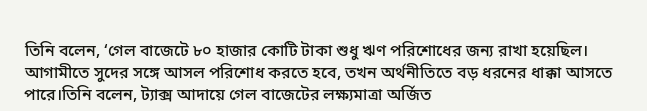তিনি বলেন, ‘গেল বাজেটে ৮০ হাজার কোটি টাকা শুধু ঋণ পরিশোধের জন্য রাখা হয়েছিল। আগামীতে সুদের সঙ্গে আসল পরিশোধ করতে হবে, তখন অর্থনীতিতে বড় ধরনের ধাক্কা আসতে পারে।তিনি বলেন, ট্যাক্স আদায়ে গেল বাজেটের লক্ষ্যমাত্রা অর্জিত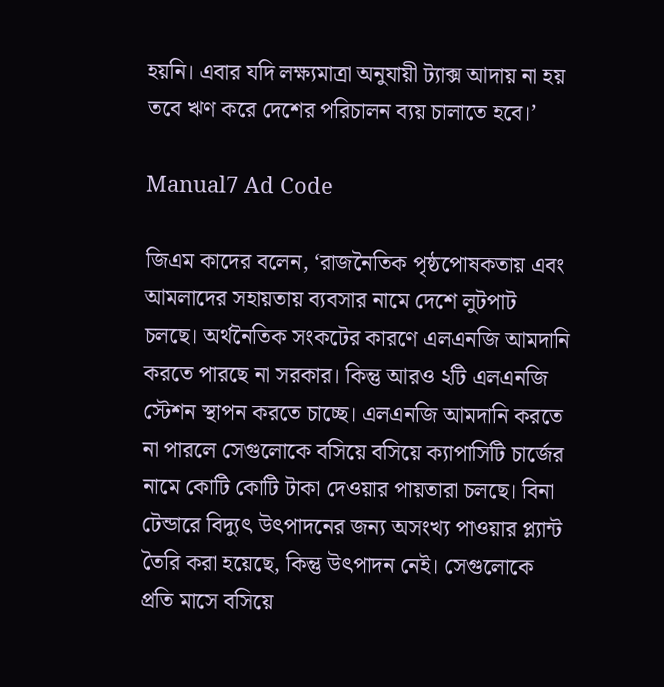হয়নি। এবার যদি লক্ষ্যমাত্রা অনুযায়ী ট্যাক্স আদায় না হয় তবে ঋণ করে দেশের পরিচালন ব্যয় চালাতে হবে।’

Manual7 Ad Code

জিএম কাদের বলেন, ‘রাজনৈতিক পৃষ্ঠপোষকতায় এবং আমলাদের সহায়তায় ব্যবসার নামে দেশে লুটপাট চলছে। অর্থনৈতিক সংকটের কারণে এলএনজি আমদানি করতে পারছে না সরকার। কিন্তু আরও ২টি এলএনজি স্টেশন স্থাপন করতে চাচ্ছে। এলএনজি আমদানি করতে না পারলে সেগুলোকে বসিয়ে বসিয়ে ক্যাপাসিটি চার্জের নামে কোটি কোটি টাকা দেওয়ার পায়তারা চলছে। বিনা টেন্ডারে বিদ্যুৎ উৎপাদনের জন্য অসংখ্য পাওয়ার প্ল্যান্ট তৈরি করা হয়েছে, কিন্তু উৎপাদন নেই। সেগুলোকে প্রতি মাসে বসিয়ে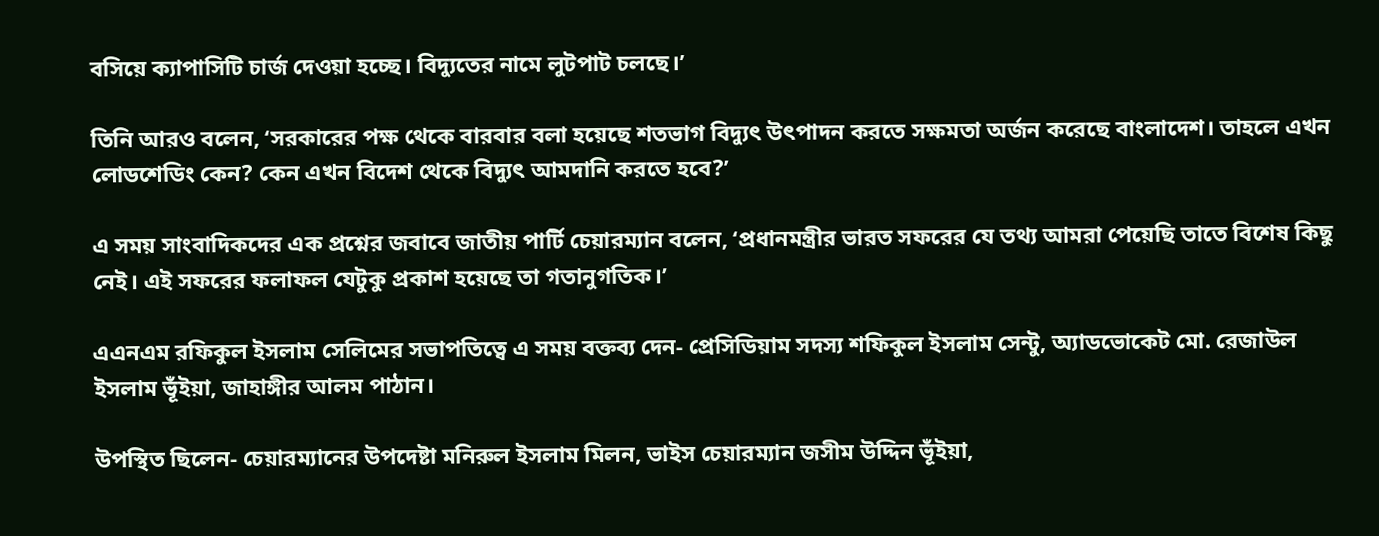বসিয়ে ক্যাপাসিটি চার্জ দেওয়া হচ্ছে। বিদ্যুতের নামে লুটপাট চলছে।’

তিনি আরও বলেন, ‘সরকারের পক্ষ থেকে বারবার বলা হয়েছে শতভাগ বিদ্যুৎ উৎপাদন করতে সক্ষমতা অর্জন করেছে বাংলাদেশ। তাহলে এখন লোডশেডিং কেন? কেন এখন বিদেশ থেকে বিদ্যুৎ আমদানি করতে হবে?’

এ সময় সাংবাদিকদের এক প্রশ্নের জবাবে জাতীয় পার্টি চেয়ারম্যান বলেন, ‘প্রধানমন্ত্রীর ভারত সফরের যে তথ্য আমরা পেয়েছি তাতে বিশেষ কিছু নেই। এই সফরের ফলাফল যেটুকু প্রকাশ হয়েছে তা গতানুগতিক।’

এএনএম রফিকুল ইসলাম সেলিমের সভাপতিত্বে এ সময় বক্তব্য দেন- প্রেসিডিয়াম সদস্য শফিকুল ইসলাম সেন্টু, অ্যাডভোকেট মো. রেজাউল ইসলাম ভূঁইয়া, জাহাঙ্গীর আলম পাঠান।

উপস্থিত ছিলেন- চেয়ারম্যানের উপদেষ্টা মনিরুল ইসলাম মিলন, ভাইস চেয়ারম্যান জসীম উদ্দিন ভূঁইয়া,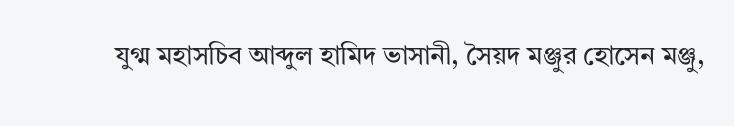যুগ্ম মহাসচিব আব্দুল হামিদ ভাসানী, সৈয়দ মঞ্জুর হোসেন মঞ্জু,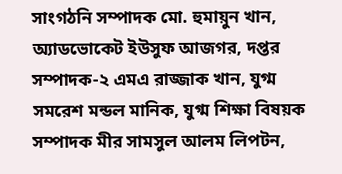সাংগঠনি সম্পাদক মো. হুমায়ুন খান, অ্যাডভোকেট ইউসুফ আজগর, দপ্তর সম্পাদক-২ এমএ রাজ্জাক খান, যুগ্ম সমরেশ মন্ডল মানিক, যুগ্ম শিক্ষা বিষয়ক সম্পাদক মীর সামসুল আলম লিপটন,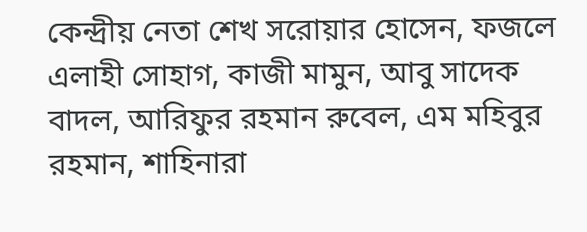কেন্দ্রীয় নেতা শেখ সরোয়ার হোসেন, ফজলে এলাহী সোহাগ, কাজী মামুন, আবু সাদেক বাদল, আরিফুর রহমান রুবেল, এম মহিবুর রহমান, শাহিনারা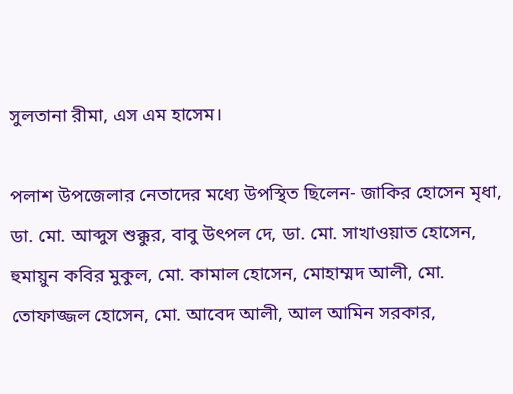সুলতানা রীমা, এস এম হাসেম।

পলাশ উপজেলার নেতাদের মধ্যে উপস্থিত ছিলেন- জাকির হোসেন মৃধা, ডা. মো. আব্দুস শুক্কুর, বাবু উৎপল দে, ডা. মো. সাখাওয়াত হোসেন, হুমায়ুন কবির মুকুল, মো. কামাল হোসেন, মোহাম্মদ আলী, মো. তোফাজ্জল হোসেন, মো. আবেদ আলী, আল আমিন সরকার,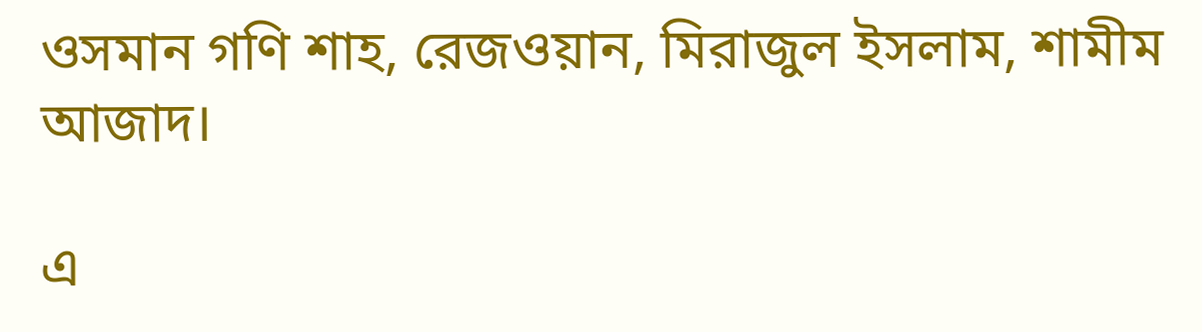ওসমান গণি শাহ, রেজওয়ান, মিরাজুল ইসলাম, শামীম আজাদ।

এ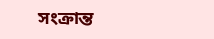সংক্রান্ত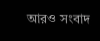আরও সংবাদ